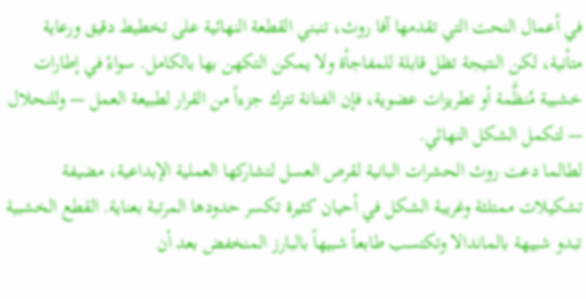في أعمال النحت التي تقدمها آفا روث، تنبني القطعة النهائية على تخطيط دقيق ورعاية متأنية، لكن النتيجة تظل قابلة للمفاجأة ولا يمكن التكهن بها بالكامل. سواءً في إطارات خشبية مُنظَّمة أو تطريزات عضوية، فإن الفنانة تترك جزءاً من القرار لطبيعة العمل — وللنحلال — لتكمل الشكل النهائي.
لطالما دعت روث الحشرات البانية لقرص العسل لتشاركها العملية الإبداعية، مضيفة تشكيلات ممتلئة وغريبة الشكل في أحيان كثيرة تكسر حدودها المرتبة بعناية. القطع الخشبية تبدو شبيهة بالماندالا وتكتسب طابعاً شبيهاً بالبارز المنخفض بعد أن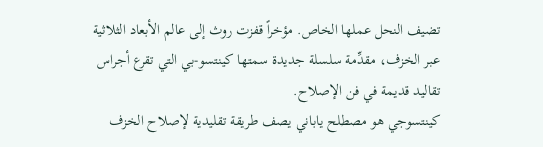تضيف النحل عملها الخاص. مؤخراً قفزت روث إلى عالم الأبعاد الثلاثية عبر الخزف، مقدِّمة سلسلة جديدة سمتها كينتسو-بي التي تقرع أجراس تقاليد قديمة في فن الإصلاح.
كينتسوجي هو مصطلح ياباني يصف طريقة تقليدية لإصلاح الخزف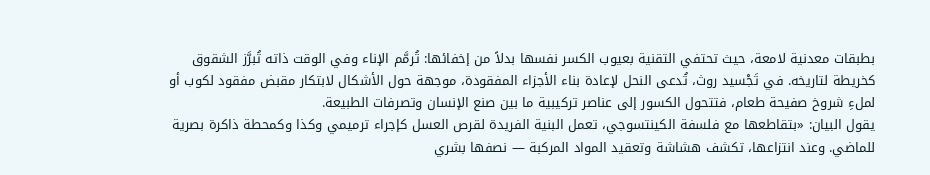بطبقات معدنية لامعة، حيث تحتفي التقنية بعيوب الكسر نفسها بدلاً من إخفائها: تُرمَّم الإناء وفي الوقت ذاته تُبرَّز الشقوق كخريطة لتاريخه. في تَجْسيد روث، تُدعى النحل لإعادة بناء الأجزاء المفقودة، موجهة حول الأشكال لابتكار مقبض مفقود لكوب أو لملءِ شروخ صفيحة طعام، فتتحول الكسور إلى عناصر تركيبية ما بين صنع الإنسان وتصرفات الطبيعة.
يقول البيان: «بتقاطعها مع فلسفة الكينتسوجي، تعمل البنية الفريدة لقرص العسل كإجراء ترميمي وكذا وكمحطة ذاكرة بصرية للماضي. وعند انتزاعها، تكشف هشاشة وتعقيد المواد المركبة — نصفها بشري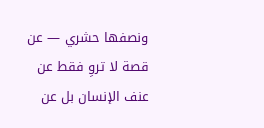ونصفها حشري — عن قصة لا تروِ فقط عن عنف الإنسان بل عن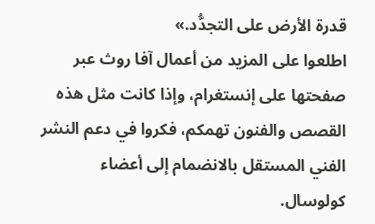قدرة الأرض على التجدُّد.»
اطلعوا على المزيد من أعمال آفا روث عبر صفحتها على إنستغرام، وإذا كانت مثل هذه القصص والفنون تهمكم، فكروا في دعم النشر الفني المستقل بالانضمام إلى أعضاء كولوسال.